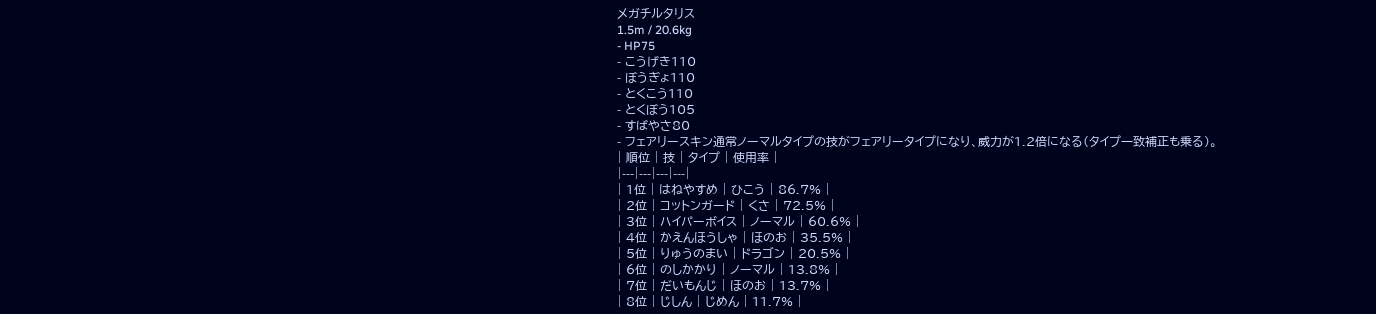メガチルタリス
1.5m / 20.6kg
- HP75
- こうげき110
- ぼうぎょ110
- とくこう110
- とくぼう105
- すばやさ80
- フェアリースキン通常ノーマルタイプの技がフェアリータイプになり、威力が1.2倍になる(タイプ一致補正も乗る)。
| 順位 | 技 | タイプ | 使用率 |
|---|---|---|---|
| 1位 | はねやすめ | ひこう | 86.7% |
| 2位 | コットンガード | くさ | 72.5% |
| 3位 | ハイパーボイス | ノーマル | 60.6% |
| 4位 | かえんほうしゃ | ほのお | 35.5% |
| 5位 | りゅうのまい | ドラゴン | 20.5% |
| 6位 | のしかかり | ノーマル | 13.8% |
| 7位 | だいもんじ | ほのお | 13.7% |
| 8位 | じしん | じめん | 11.7% |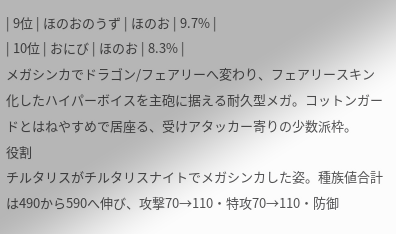| 9位 | ほのおのうず | ほのお | 9.7% |
| 10位 | おにび | ほのお | 8.3% |
メガシンカでドラゴン/フェアリーへ変わり、フェアリースキン化したハイパーボイスを主砲に据える耐久型メガ。コットンガードとはねやすめで居座る、受けアタッカー寄りの少数派枠。
役割
チルタリスがチルタリスナイトでメガシンカした姿。種族値合計は490から590へ伸び、攻撃70→110・特攻70→110・防御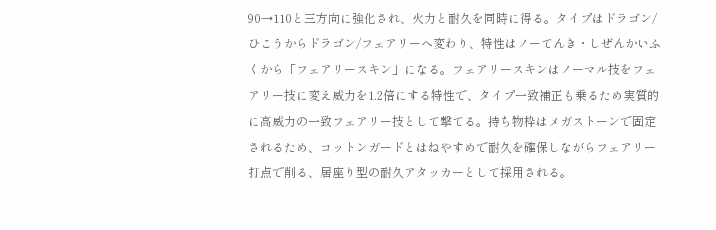90→110と三方向に強化され、火力と耐久を同時に得る。タイプはドラゴン/ひこうからドラゴン/フェアリーへ変わり、特性はノーてんき・しぜんかいふくから「フェアリースキン」になる。フェアリースキンはノーマル技をフェアリー技に変え威力を1.2倍にする特性で、タイプ一致補正も乗るため実質的に高威力の一致フェアリー技として撃てる。持ち物枠はメガストーンで固定されるため、コットンガードとはねやすめで耐久を確保しながらフェアリー打点で削る、居座り型の耐久アタッカーとして採用される。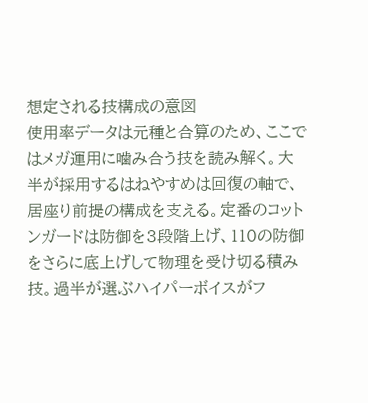想定される技構成の意図
使用率データは元種と合算のため、ここではメガ運用に噛み合う技を読み解く。大半が採用するはねやすめは回復の軸で、居座り前提の構成を支える。定番のコットンガードは防御を3段階上げ、110の防御をさらに底上げして物理を受け切る積み技。過半が選ぶハイパーボイスがフ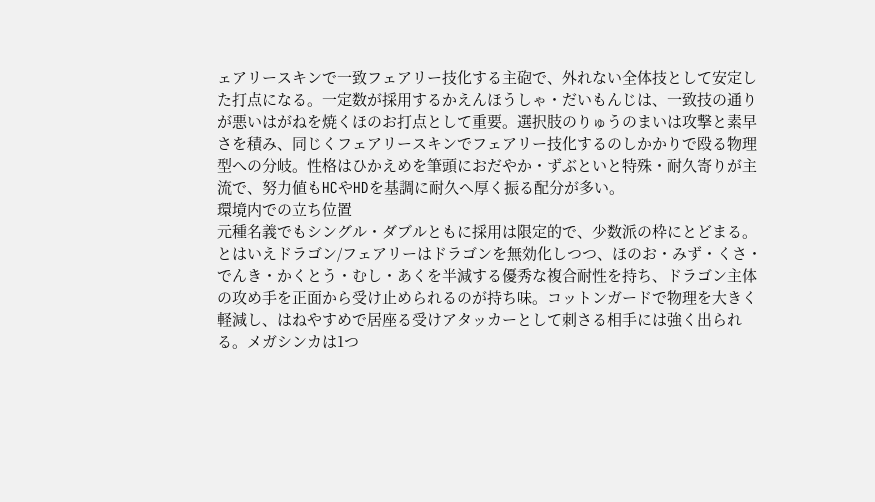ェアリースキンで一致フェアリー技化する主砲で、外れない全体技として安定した打点になる。一定数が採用するかえんほうしゃ・だいもんじは、一致技の通りが悪いはがねを焼くほのお打点として重要。選択肢のりゅうのまいは攻撃と素早さを積み、同じくフェアリースキンでフェアリー技化するのしかかりで殴る物理型への分岐。性格はひかえめを筆頭におだやか・ずぶといと特殊・耐久寄りが主流で、努力値もHCやHDを基調に耐久へ厚く振る配分が多い。
環境内での立ち位置
元種名義でもシングル・ダブルともに採用は限定的で、少数派の枠にとどまる。とはいえドラゴン/フェアリーはドラゴンを無効化しつつ、ほのお・みず・くさ・でんき・かくとう・むし・あくを半減する優秀な複合耐性を持ち、ドラゴン主体の攻め手を正面から受け止められるのが持ち味。コットンガードで物理を大きく軽減し、はねやすめで居座る受けアタッカーとして刺さる相手には強く出られる。メガシンカは1つ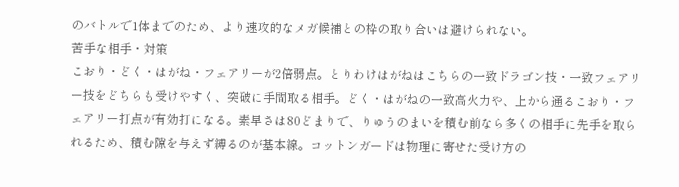のバトルで1体までのため、より速攻的なメガ候補との枠の取り合いは避けられない。
苦手な相手・対策
こおり・どく・はがね・フェアリーが2倍弱点。とりわけはがねはこちらの一致ドラゴン技・一致フェアリー技をどちらも受けやすく、突破に手間取る相手。どく・はがねの一致高火力や、上から通るこおり・フェアリー打点が有効打になる。素早さは80どまりで、りゅうのまいを積む前なら多くの相手に先手を取られるため、積む隙を与えず縛るのが基本線。コットンガードは物理に寄せた受け方の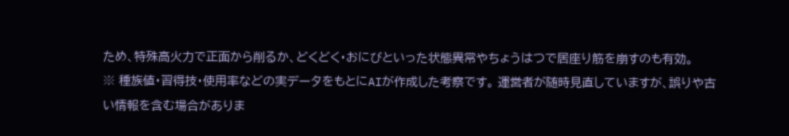ため、特殊高火力で正面から削るか、どくどく・おにびといった状態異常やちょうはつで居座り筋を崩すのも有効。
※ 種族値・習得技・使用率などの実データをもとにAIが作成した考察です。 運営者が随時見直していますが、誤りや古い情報を含む場合がありま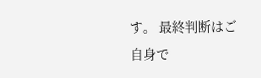す。 最終判断はご自身で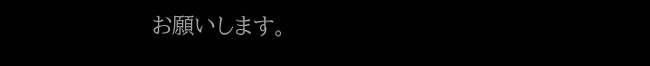お願いします。